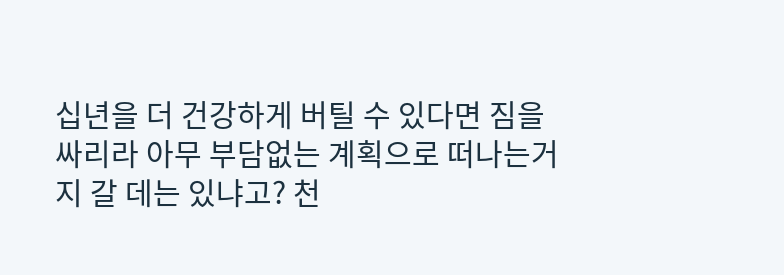십년을 더 건강하게 버틸 수 있다면 짐을 싸리라 아무 부담없는 계획으로 떠나는거지 갈 데는 있냐고? 천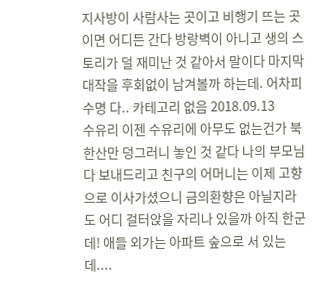지사방이 사람사는 곳이고 비행기 뜨는 곳이면 어디든 간다 방랑벽이 아니고 생의 스토리가 덜 재미난 것 같아서 말이다 마지막 대작을 후회없이 남겨볼까 하는데. 어차피 수명 다.. 카테고리 없음 2018.09.13
수유리 이젠 수유리에 아무도 없는건가 북한산만 덩그러니 놓인 것 같다 나의 부모님 다 보내드리고 친구의 어머니는 이제 고향으로 이사가셨으니 금의환향은 아닐지라도 어디 걸터앉을 자리나 있을까 아직 한군데! 애들 외가는 아파트 숲으로 서 있는데....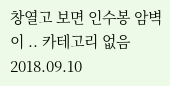창열고 보면 인수봉 암벽이 .. 카테고리 없음 2018.09.10